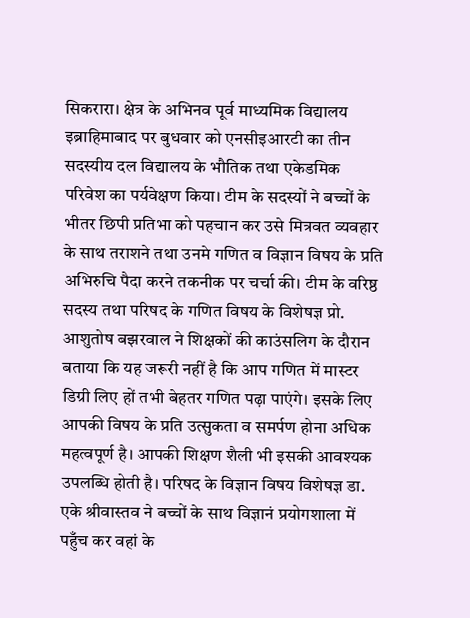सिकरारा। क्षेत्र के अभिनव पूर्व माध्यमिक विद्यालय इब्राहिमाबाद पर बुधवार को एनसीइआरटी का तीन सदस्यीय दल विद्यालय के भौतिक तथा एकेडमिक परिवेश का पर्यवेक्षण किया। टीम के सदस्यों ने बच्चों के भीतर छिपी प्रतिभा को पहचान कर उसे मित्रवत व्यवहार के साथ तराशने तथा उनमे गणित व विज्ञान विषय के प्रति अभिरुचि पैदा करने तकनीक पर चर्चा की। टीम के वरिष्ठ सदस्य तथा परिषद के गणित विषय के विशेषज्ञ प्रो. आशुतोष बझरवाल ने शिक्षकों की काउंसलिग के दौरान बताया कि यह जरूरी नहीं है कि आप गणित में मास्टर डिग्री लिए हों तभी बेहतर गणित पढ़ा पाएंगे। इसके लिए आपकी विषय के प्रति उत्सुकता व समर्पण होना अधिक महत्वपूर्ण है। आपकी शिक्षण शैली भी इसकी आवश्यक उपलब्धि होती है। परिषद के विज्ञान विषय विशेषज्ञ डा. एके श्रीवास्तव ने बच्चों के साथ विज्ञानं प्रयोगशाला में पहुँच कर वहां के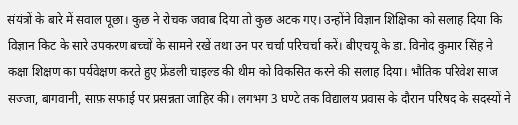संयंत्रों के बारे में सवाल पूछा। कुछ ने रोचक जवाब दिया तो कुछ अटक गए। उन्होंने विज्ञान शिक्षिका को सलाह दिया कि विज्ञान किट के सारे उपकरण बच्चों के सामने रखें तथा उन पर चर्चा परिचर्चा करें। बीएचयू के डा. विनोद कुमार सिंह ने कक्षा शिक्षण का पर्यवेक्षण करते हुए फ्रेंडली चाइल्ड की थीम को विकसित करने की सलाह दिया। भौतिक परिवेश साज सज्जा, बागवानी, साफ़ सफाई पर प्रसन्नता जाहिर की। लगभग 3 घण्टे तक विद्यालय प्रवास के दौरान परिषद के सदस्यों ने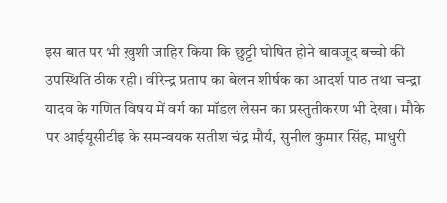इस बात पर भी ख़ुशी जाहिर किया कि छुट्टी घोषित होने बावजूद बच्चो की उपस्थिति ठीक रही। वीरेन्द्र प्रताप का बेलन शीर्षक का आदर्श पाठ तथा चन्द्रा यादव के गणित विषय में वर्ग का मॉडल लेसन का प्रस्तुतीकरण भी देखा। मौके पर आईयूसीटीइ के समन्वयक सतीश चंद्र मौर्य, सुनील कुमार सिंह, माधुरी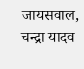जायसवाल, चन्द्रा यादव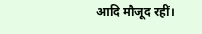आदि मौजूद रहीं।